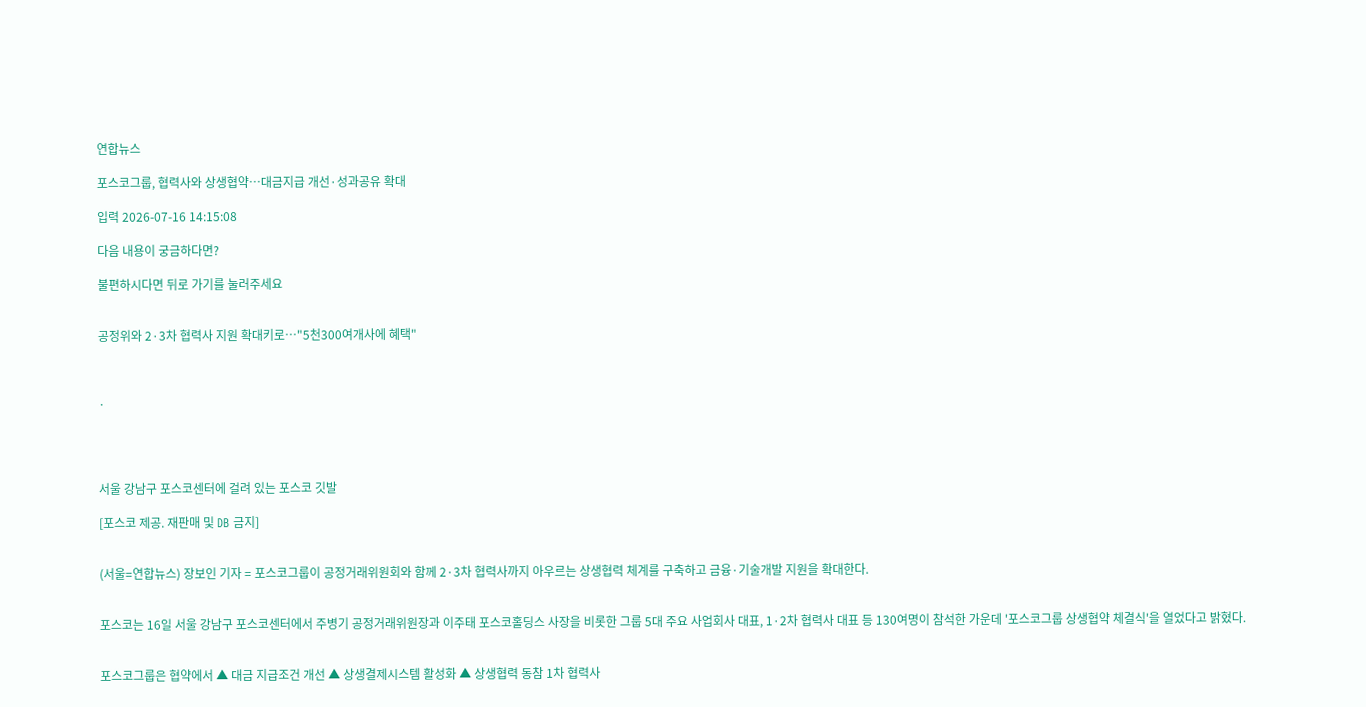연합뉴스

포스코그룹, 협력사와 상생협약…대금지급 개선·성과공유 확대

입력 2026-07-16 14:15:08

다음 내용이 궁금하다면?

불편하시다면 뒤로 가기를 눌러주세요


공정위와 2·3차 협력사 지원 확대키로…"5천300여개사에 혜택"



·




서울 강남구 포스코센터에 걸려 있는 포스코 깃발

[포스코 제공. 재판매 및 DB 금지]


(서울=연합뉴스) 장보인 기자 = 포스코그룹이 공정거래위원회와 함께 2·3차 협력사까지 아우르는 상생협력 체계를 구축하고 금융·기술개발 지원을 확대한다.


포스코는 16일 서울 강남구 포스코센터에서 주병기 공정거래위원장과 이주태 포스코홀딩스 사장을 비롯한 그룹 5대 주요 사업회사 대표, 1·2차 협력사 대표 등 130여명이 참석한 가운데 '포스코그룹 상생협약 체결식'을 열었다고 밝혔다.


포스코그룹은 협약에서 ▲ 대금 지급조건 개선 ▲ 상생결제시스템 활성화 ▲ 상생협력 동참 1차 협력사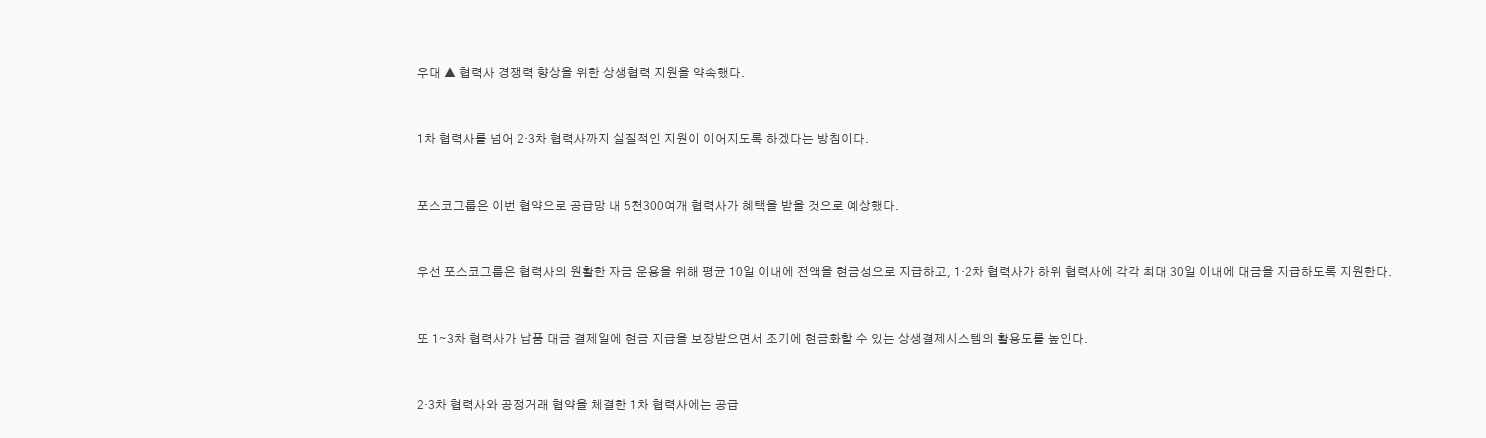우대 ▲ 협력사 경쟁력 향상을 위한 상생협력 지원을 약속했다.


1차 협력사를 넘어 2·3차 협력사까지 실질적인 지원이 이어지도록 하겠다는 방침이다.


포스코그룹은 이번 협약으로 공급망 내 5천300여개 협력사가 혜택을 받을 것으로 예상했다.


우선 포스코그룹은 협력사의 원활한 자금 운용을 위해 평균 10일 이내에 전액을 현금성으로 지급하고, 1·2차 협력사가 하위 협력사에 각각 최대 30일 이내에 대금을 지급하도록 지원한다.


또 1∼3차 협력사가 납품 대금 결제일에 현금 지급을 보장받으면서 조기에 현금화할 수 있는 상생결제시스템의 활용도를 높인다.


2·3차 협력사와 공정거래 협약을 체결한 1차 협력사에는 공급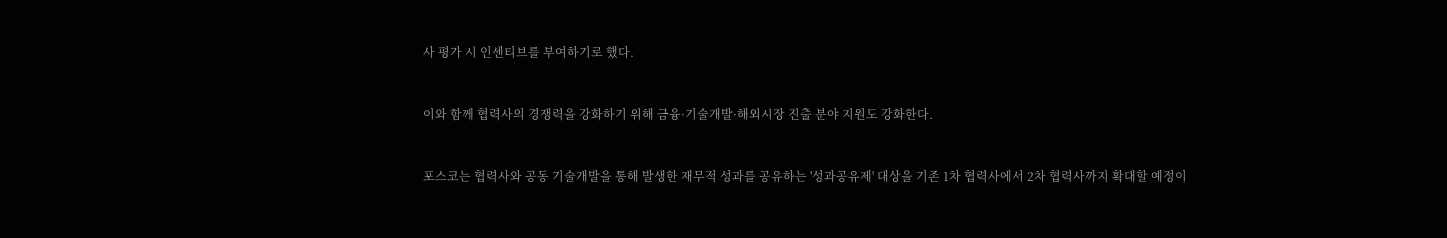사 평가 시 인센티브를 부여하기로 했다.


이와 함께 협력사의 경쟁력을 강화하기 위해 금융·기술개발·해외시장 진출 분야 지원도 강화한다.


포스코는 협력사와 공동 기술개발을 통해 발생한 재무적 성과를 공유하는 '성과공유제' 대상을 기존 1차 협력사에서 2차 협력사까지 확대할 예정이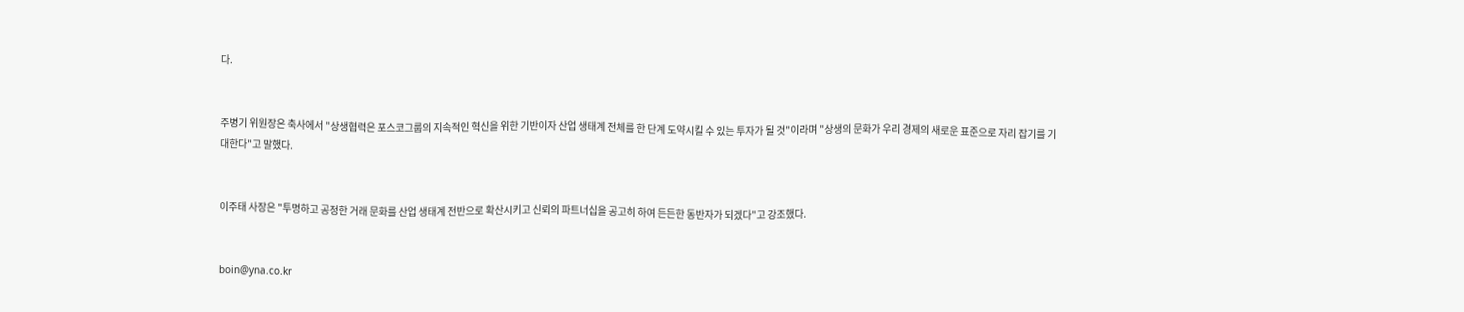다.


주병기 위원장은 축사에서 "상생협력은 포스코그룹의 지속적인 혁신을 위한 기반이자 산업 생태계 전체를 한 단계 도약시킬 수 있는 투자가 될 것"이라며 "상생의 문화가 우리 경제의 새로운 표준으로 자리 잡기를 기대한다"고 말했다.


이주태 사장은 "투명하고 공정한 거래 문화를 산업 생태계 전반으로 확산시키고 신뢰의 파트너십을 공고히 하여 든든한 동반자가 되겠다"고 강조했다.


boin@yna.co.kr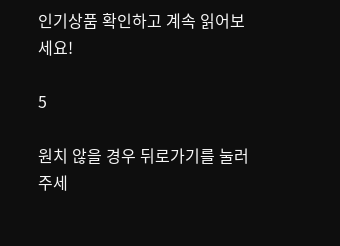인기상품 확인하고 계속 읽어보세요!

5

원치 않을 경우 뒤로가기를 눌러주세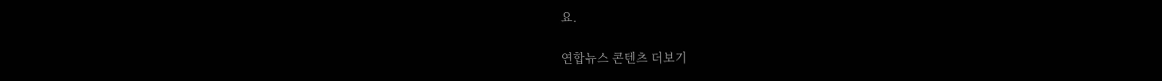요.

연합뉴스 콘텐츠 더보기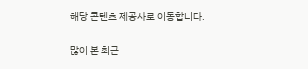해당 콘텐츠 제공사로 이동합니다.

많이 본 최근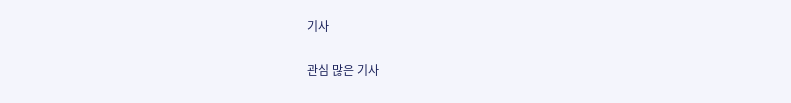기사

관심 많은 기사